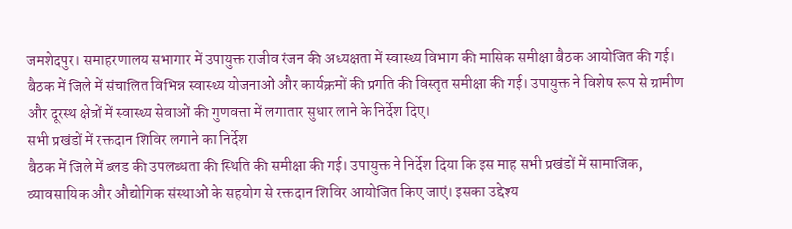जमशेदपुर। समाहरणालय सभागार में उपायुक्त राजीव रंजन की अध्यक्षता में स्वास्थ्य विभाग की मासिक समीक्षा बैठक आयोजित की गई। बैठक में जिले में संचालित विभिन्न स्वास्थ्य योजनाओं और कार्यक्रमों की प्रगति की विस्तृत समीक्षा की गई। उपायुक्त ने विशेष रूप से ग्रामीण और दूरस्थ क्षेत्रों में स्वास्थ्य सेवाओं की गुणवत्ता में लगातार सुधार लाने के निर्देश दिए।
सभी प्रखंडों में रक्तदान शिविर लगाने का निर्देश
बैठक में जिले में ब्लड की उपलब्धता की स्थिति की समीक्षा की गई। उपायुक्त ने निर्देश दिया कि इस माह सभी प्रखंडों में सामाजिक, व्यावसायिक और औद्योगिक संस्थाओं के सहयोग से रक्तदान शिविर आयोजित किए जाएं। इसका उद्देश्य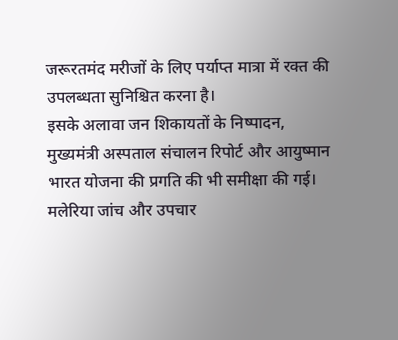जरूरतमंद मरीजों के लिए पर्याप्त मात्रा में रक्त की उपलब्धता सुनिश्चित करना है।
इसके अलावा जन शिकायतों के निष्पादन, मुख्यमंत्री अस्पताल संचालन रिपोर्ट और आयुष्मान भारत योजना की प्रगति की भी समीक्षा की गई।
मलेरिया जांच और उपचार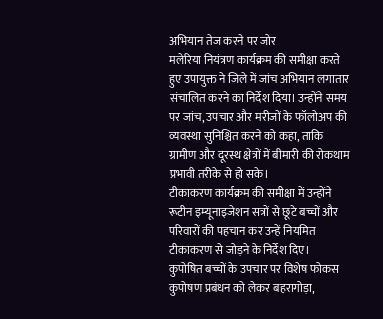अभियान तेज करने पर जोर
मलेरिया नियंत्रण कार्यक्रम की समीक्षा करते हुए उपायुक्त ने जिले में जांच अभियान लगातार संचालित करने का निर्देश दिया। उन्होंने समय पर जांच, उपचार और मरीजों के फॉलोअप की व्यवस्था सुनिश्चित करने को कहा, ताकि ग्रामीण और दूरस्थ क्षेत्रों में बीमारी की रोकथाम प्रभावी तरीके से हो सके।
टीकाकरण कार्यक्रम की समीक्षा में उन्होंने रूटीन इम्यूनाइजेशन सत्रों से छूटे बच्चों और परिवारों की पहचान कर उन्हें नियमित टीकाकरण से जोड़ने के निर्देश दिए।
कुपोषित बच्चों के उपचार पर विशेष फोकस
कुपोषण प्रबंधन को लेकर बहरागोड़ा,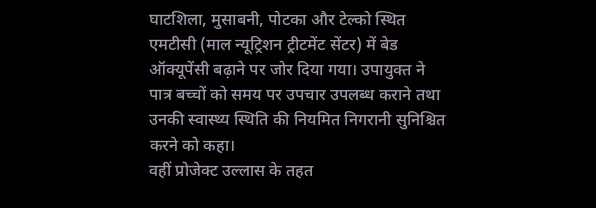घाटशिला, मुसाबनी, पोटका और टेल्को स्थित एमटीसी (माल न्यूट्रिशन ट्रीटमेंट सेंटर) में बेड ऑक्यूपेंसी बढ़ाने पर जोर दिया गया। उपायुक्त ने पात्र बच्चों को समय पर उपचार उपलब्ध कराने तथा उनकी स्वास्थ्य स्थिति की नियमित निगरानी सुनिश्चित करने को कहा।
वहीं प्रोजेक्ट उल्लास के तहत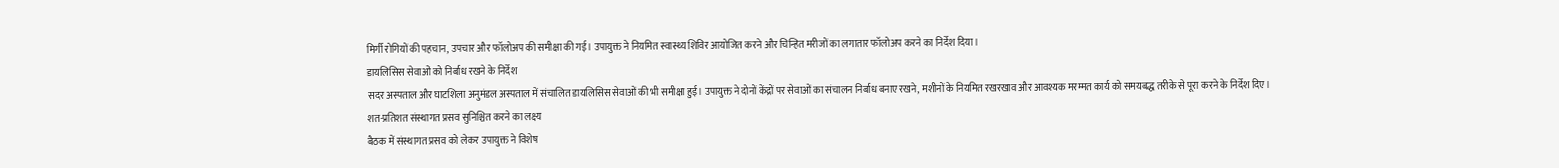मिर्गी रोगियों की पहचान, उपचार और फॉलोअप की समीक्षा की गई। उपायुक्त ने नियमित स्वास्थ्य शिविर आयोजित करने और चिन्हित मरीजों का लगातार फॉलोअप करने का निर्देश दिया।
डायलिसिस सेवाओं को निर्बाध रखने के निर्देश
सदर अस्पताल और घाटशिला अनुमंडल अस्पताल में संचालित डायलिसिस सेवाओं की भी समीक्षा हुई। उपायुक्त ने दोनों केंद्रों पर सेवाओं का संचालन निर्बाध बनाए रखने, मशीनों के नियमित रखरखाव और आवश्यक मरम्मत कार्य को समयबद्ध तरीके से पूरा करने के निर्देश दिए।
शत-प्रतिशत संस्थागत प्रसव सुनिश्चित करने का लक्ष्य
बैठक में संस्थागत प्रसव को लेकर उपायुक्त ने विशेष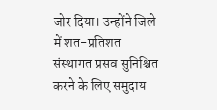जोर दिया। उन्होंने जिले में शत-प्रतिशत संस्थागत प्रसव सुनिश्चित करने के लिए समुदाय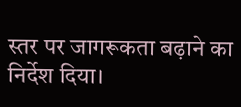स्तर पर जागरूकता बढ़ाने का निर्देश दिया।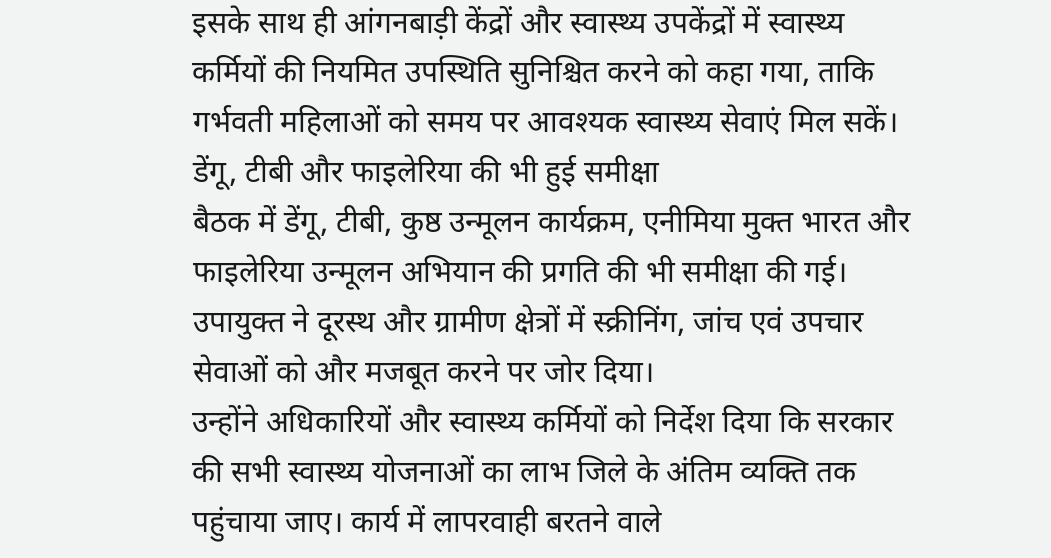इसके साथ ही आंगनबाड़ी केंद्रों और स्वास्थ्य उपकेंद्रों में स्वास्थ्य कर्मियों की नियमित उपस्थिति सुनिश्चित करने को कहा गया, ताकि गर्भवती महिलाओं को समय पर आवश्यक स्वास्थ्य सेवाएं मिल सकें।
डेंगू, टीबी और फाइलेरिया की भी हुई समीक्षा
बैठक में डेंगू, टीबी, कुष्ठ उन्मूलन कार्यक्रम, एनीमिया मुक्त भारत और फाइलेरिया उन्मूलन अभियान की प्रगति की भी समीक्षा की गई। उपायुक्त ने दूरस्थ और ग्रामीण क्षेत्रों में स्क्रीनिंग, जांच एवं उपचार सेवाओं को और मजबूत करने पर जोर दिया।
उन्होंने अधिकारियों और स्वास्थ्य कर्मियों को निर्देश दिया कि सरकार की सभी स्वास्थ्य योजनाओं का लाभ जिले के अंतिम व्यक्ति तक पहुंचाया जाए। कार्य में लापरवाही बरतने वाले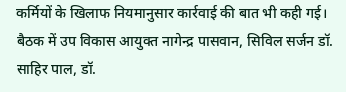कर्मियों के खिलाफ नियमानुसार कार्रवाई की बात भी कही गई।
बैठक में उप विकास आयुक्त नागेन्द्र पासवान, सिविल सर्जन डॉ. साहिर पाल, डॉ.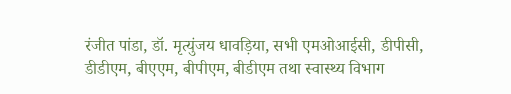रंजीत पांडा, डॉ. मृत्युंजय धावड़िया, सभी एमओआईसी, डीपीसी, डीडीएम, बीएएम, बीपीएम, बीडीएम तथा स्वास्थ्य विभाग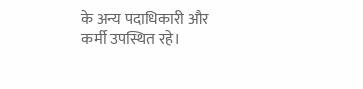के अन्य पदाधिकारी और कर्मी उपस्थित रहे।